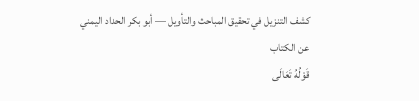كشف التنزيل في تحقيق المباحث والتأويل — أبو بكر الحداد اليمني
عن الكتاب
قَوْلُهُ تَعَالَى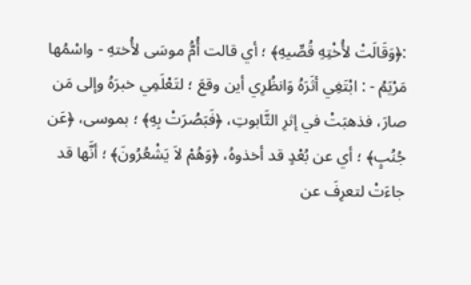:﴿وَقَالَتْ لأُخْتِهِ قُصِّيهِ﴾ ؛ أي قالت أُمُّ موسَى لأُختهِ - واسْمُها مَرْيَمُ - : ابْتَغِي أثَرَهُ وَانظُرِي أين وقعَ ؛ لتَعْلَمِي خبرَهُ وإلى مَن صارَ، فذهبَتْ في إثرِ التَّابوتِ، ﴿فَبَصُرَتْ بِهِ﴾ ؛ بموسى، ﴿عَن جُنُبٍ﴾ ؛ أي عن بُعْدٍ قد أخذوهُ، ﴿وَهُمْ لاَ يَشْعُرُونَ﴾ ؛ أنَّها قد جاءَتْ لتعرِفَ عن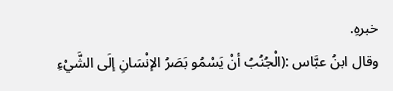خبرهِ.
وقال ابنُ عبَّاس :(الْجُنُبُ أنْ يَسْمُو بَصَرُ الإنْسَانِ إلَى الشَّيْءِ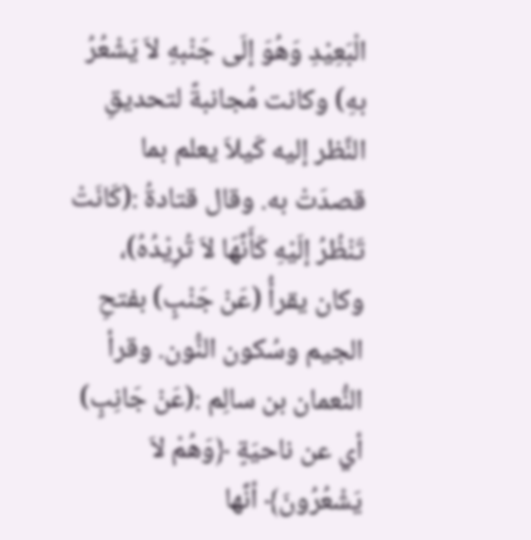الْبَعِيْدِ وَهُوَ إلَى جَنْبهِ لاَ يَشْعُرُ بهِ) وكانت مُجانبةً لتحديقِ النَّظر إليه كَيلاَ يعلم بما قصدَتْ به. وقال قتادةُ :(كَانَتْ تَنْظُرُ إلَيْهِ كَأَنَّهَا لاَ تُرِيْدُهُ)، وكان يقرأُ (عَنْ جَنْبٍ) بفتحِ الجيم وسُكون النُّون. وقرأ النُّعمان بن سالِم :(عَنْ جَانِبٍ) أي عن ناحيَةٍ ﴿وَهُمْ لاَ يَشْعُرُونَ﴾ أنَّها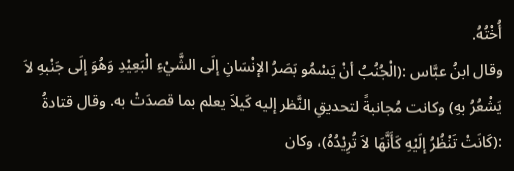أُخْتُهُ.
وقال ابنُ عبَّاس :(الْجُنُبُ أنْ يَسْمُو بَصَرُ الإنْسَانِ إلَى الشَّيْءِ الْبَعِيْدِ وَهُوَ إلَى جَنْبهِ لاَ يَشْعُرُ بهِ) وكانت مُجانبةً لتحديقِ النَّظر إليه كَيلاَ يعلم بما قصدَتْ به. وقال قتادةُ :(كَانَتْ تَنْظُرُ إلَيْهِ كَأَنَّهَا لاَ تُرِيْدُهُ)، وكان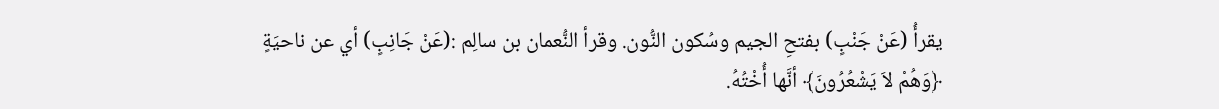يقرأُ (عَنْ جَنْبٍ) بفتحِ الجيم وسُكون النُّون. وقرأ النُّعمان بن سالِم :(عَنْ جَانِبٍ) أي عن ناحيَةٍ ﴿وَهُمْ لاَ يَشْعُرُونَ﴾ أنَّها أُخْتُهُ.